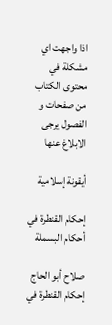اذا واجهت اي مشكلة في محتوى الكتاب من صفحات و الفصول يرجى الابلاغ عنها

أيقونة إسلامية

إحكام القنطرة في أحكام البسملة

صلاح أبو الحاج
إحكام القنطرة في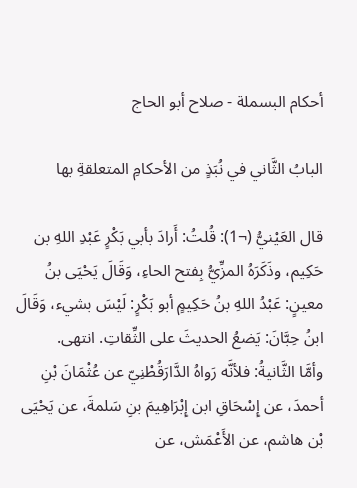أحكام البسملة - صلاح أبو الحاج

البابُ الثَّاني في نُبَذٍ من الأحكامِ المتعلقةِ بها

قال العَيْنيُّ (¬1): قُلتُ: أَرادَ بأبي بَكْرٍ عَبْدِ اللهِ بن حَكِيم، وذَكَرَهُ المزِّيُّ بِفتح الحاءِ، وَقَالَ يَحْيَى بنُ معينٍ: عَبْدُ اللهِ بنُ حَكِيمٍ أبو بَكْرٍ: لَيْسَ بشيء، وَقَالَ ابنُ حِبَّانَ: يَضعُ الحديثَ على الثِّقاتِ. انتهى.
وأمَّا الثَّانيةُ: فلأنَّه رَواهُ الدَّارَقُطْنِيّ عن عُثْمَانَ بْنِ أحمدَ، عن إِسْحَاقِ ابن إِبْرَاهِيمَ بنِ سَلمةَ، عن يَحْيَى بْن هاشم، عن الأَعْمَش، عن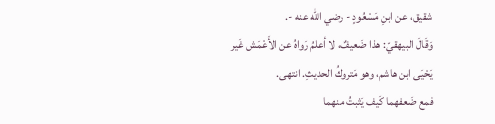شقيق، عن ابنِ مَسْعُودٍ - رضي الله عنه -.
وَقَالَ البيهقيّ: هذا ضَعيفٌ، لا أعلمُ رَواهُ عن الأَعْمَش غَير يَحْيَى ابن هاشم، وهو مَتروكُ الحديثِ. انتهى.
فمع ضَعفهما كَيف يَثبتُ منهما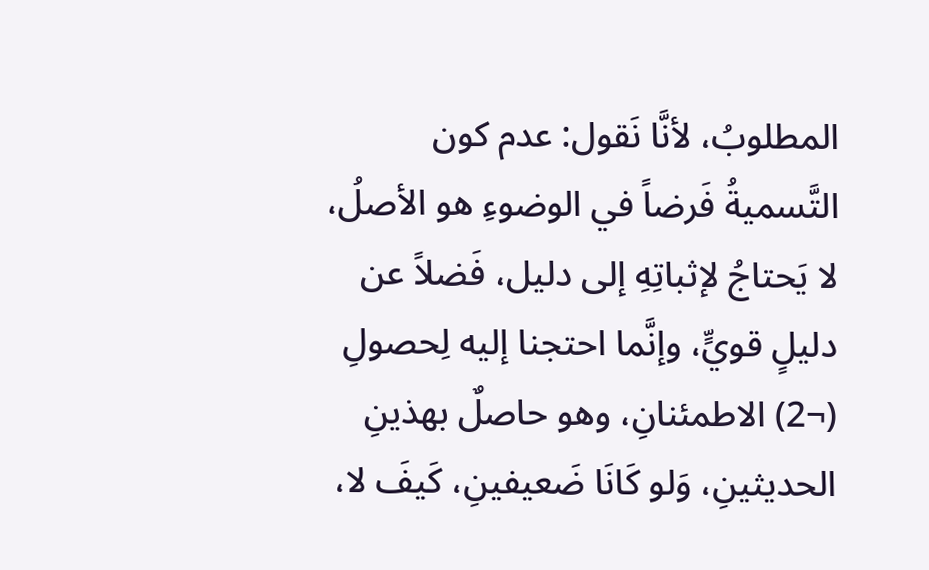المطلوبُ، لأنَّا نَقول: عدم كون التَّسميةُ فَرضاً في الوضوءِ هو الأصلُ، لا يَحتاجُ لإثباتِهِ إلى دليل، فَضلاً عن دليلٍ قويٍّ، وإنَّما احتجنا إليه لِحصولِ (¬2) الاطمئنانِ، وهو حاصلٌ بهذينِ الحديثينِ، وَلو كَانَا ضَعيفينِ، كَيفَ لا،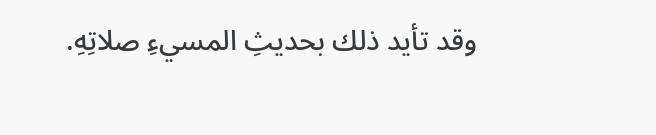وقد تأيد ذلك بحديثِ المسيءِ صلاتِهِ.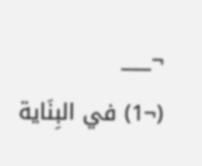¬___
(¬1) في البِنَاية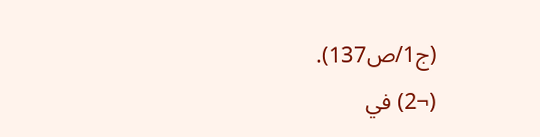(ج1/ص137).
(¬2) في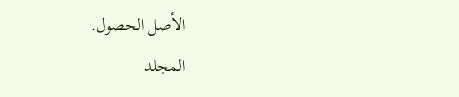الأصل الحصول.
المجلد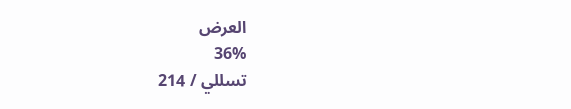العرض
36%
تسللي / 214